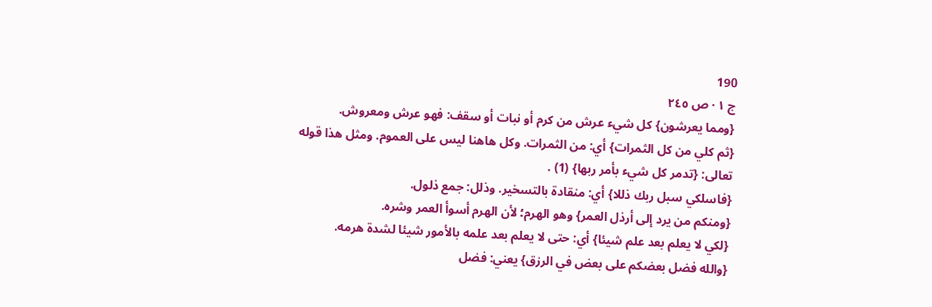190
ج ١ · ص ٢٤٥
{ومما يعرشون} كل شيء عرش من كرم أو نبات أو سقف: فهو عرش ومعروش.
{ثم كلي من كل الثمرات} أي: من الثمرات. وكل هاهنا ليس على العموم. ومثل هذا قوله تعالى: {تدمر كل شيء بأمر ربها} (1) .
{فاسلكي سبل ربك ذللا} أي: منقادة بالتسخير. وذلل: جمع ذلول.
{ومنكم من يرد إلى أرذل العمر} وهو الهرم؛ لأن الهرم أسوأ العمر وشره.
{لكي لا يعلم بعد علم شيئا} أي: حتى لا يعلم بعد علمه بالأمور شيئا لشدة هرمه.
{والله فضل بعضكم على بعض في الرزق} يعني: فضل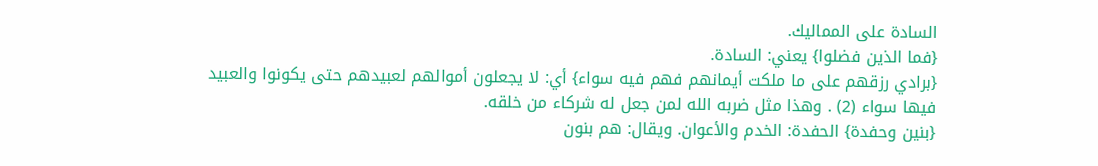السادة على المماليك.
{فما الذين فضلوا} يعني: السادة.
{برادي رزقهم على ما ملكت أيمانهم فهم فيه سواء} أي: لا يجعلون أموالهم لعبيدهم حتى يكونوا والعبيد فيها سواء (2) . وهذا مثل ضربه الله لمن جعل له شركاء من خلقه.
{بنين وحفدة} الحفدة: الخدم والأعوان. ويقال: هم بنون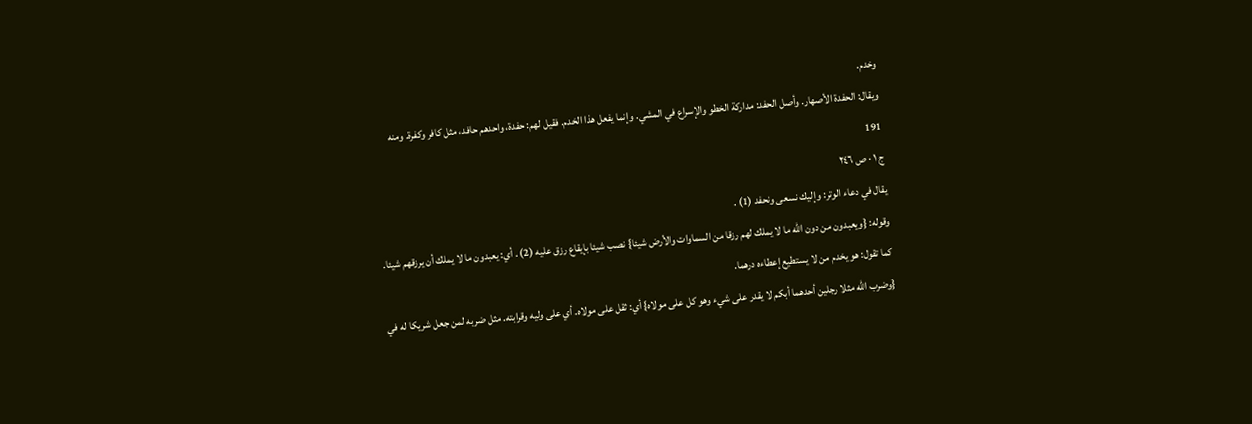وخدم.
ويقال: الحفدة الأصهار. وأصل الحفد: مداركة الخطو والإسراع في المشي. وإنما يفعل هذا الخدم. فقيل لهم: حفدة، واحدهم حافد، مثل كافر وكفرة. ومنه
191
ج ١ · ص ٢٤٦
يقال في دعاء الوتر: وإليك نسعى ونحفد (1) .
وقوله: {ويعبدون من دون الله ما لا يملك لهم رزقا من السماوات والأرض شيئا} نصب شيئا بإيقاع رزق عليه (2) . أي: يعبدون ما لا يملك أن يرزقهم شيئا. كما تقول: هو يخدم من لا يستطيع إعطاءه درهما.
{وضرب الله مثلا رجلين أحدهما أبكم لا يقدر على شيء وهو كل على مولاه} أي: ثقل على مولاه. أي على وليه وقرابته. مثل ضربه لمن جعل شريكا له في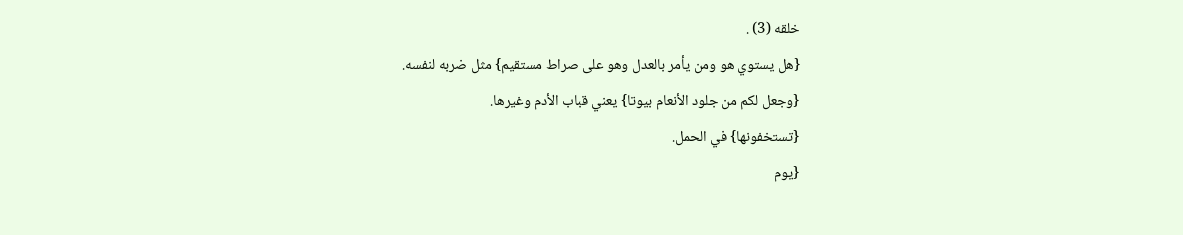خلقه (3) .
{هل يستوي هو ومن يأمر بالعدل وهو على صراط مستقيم} مثل ضربه لنفسه.
{وجعل لكم من جلود الأنعام بيوتا} يعني قباب الأدم وغيرها.
{تستخفونها} في الحمل.
{يوم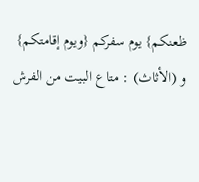ظعنكم} يوم سفركم {ويوم إقامتكم}
و (الأثاث) : متاع البيت من الفرش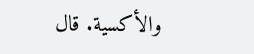والأكسية. قال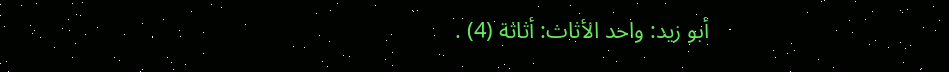أبو زيد: واحد الأثاث: أثاثة (4) .